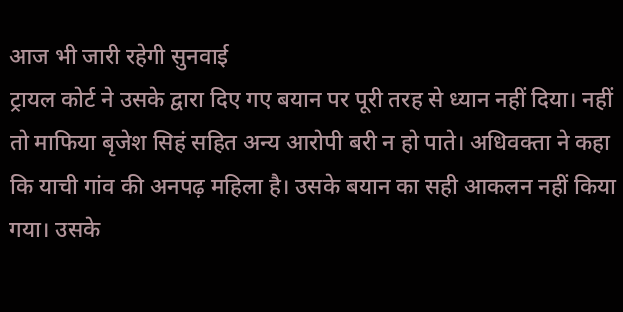आज भी जारी रहेगी सुनवाई
ट्रायल कोर्ट ने उसके द्वारा दिए गए बयान पर पूरी तरह से ध्यान नहीं दिया। नहीं तो माफिया बृजेश सिहं सहित अन्य आरोपी बरी न हो पाते। अधिवक्ता ने कहा कि याची गांव की अनपढ़ महिला है। उसके बयान का सही आकलन नहीं किया गया। उसके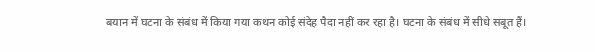बयान में घटना के संबंध में किया गया कथन कोई संदेह पैदा नहीं कर रहा है। घटना के संबंध में सीधे सबूत हैं।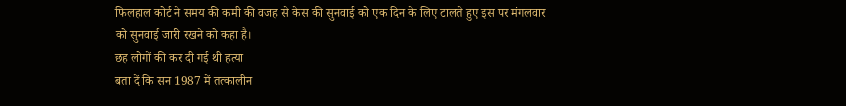फिलहाल कोर्ट ने समय की कमी की वजह से केस की सुनवाई को एक दिन के लिए टालते हुए इस पर मंगलवार को सुनवाई जारी रखने को कहा है।
छह लोगों की कर दी गई थी हत्या
बता दें कि सन 1987 में तत्कालीन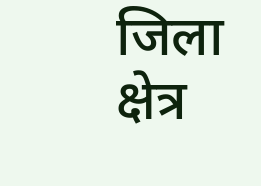जिला क्षेत्र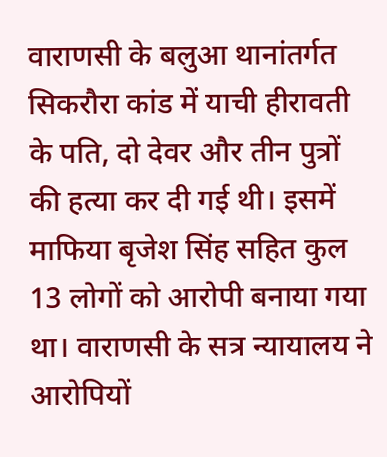वाराणसी के बलुआ थानांतर्गत सिकरौरा कांड में याची हीरावती के पति, दो देवर और तीन पुत्रों की हत्या कर दी गई थी। इसमें माफिया बृजेश सिंह सहित कुल 13 लोगों को आरोपी बनाया गया था। वाराणसी के सत्र न्यायालय ने आरोपियों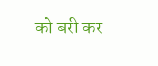को बरी कर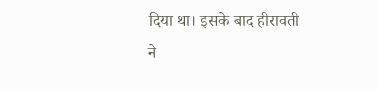दिया था। इसके बाद हीरावती ने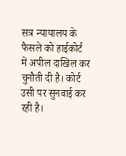सत्र न्यायालय के फैसले को हाईकोर्ट में अपील दाखिल कर चुनौती दी है। कोर्ट उसी पर सुनवाई कर रही है।